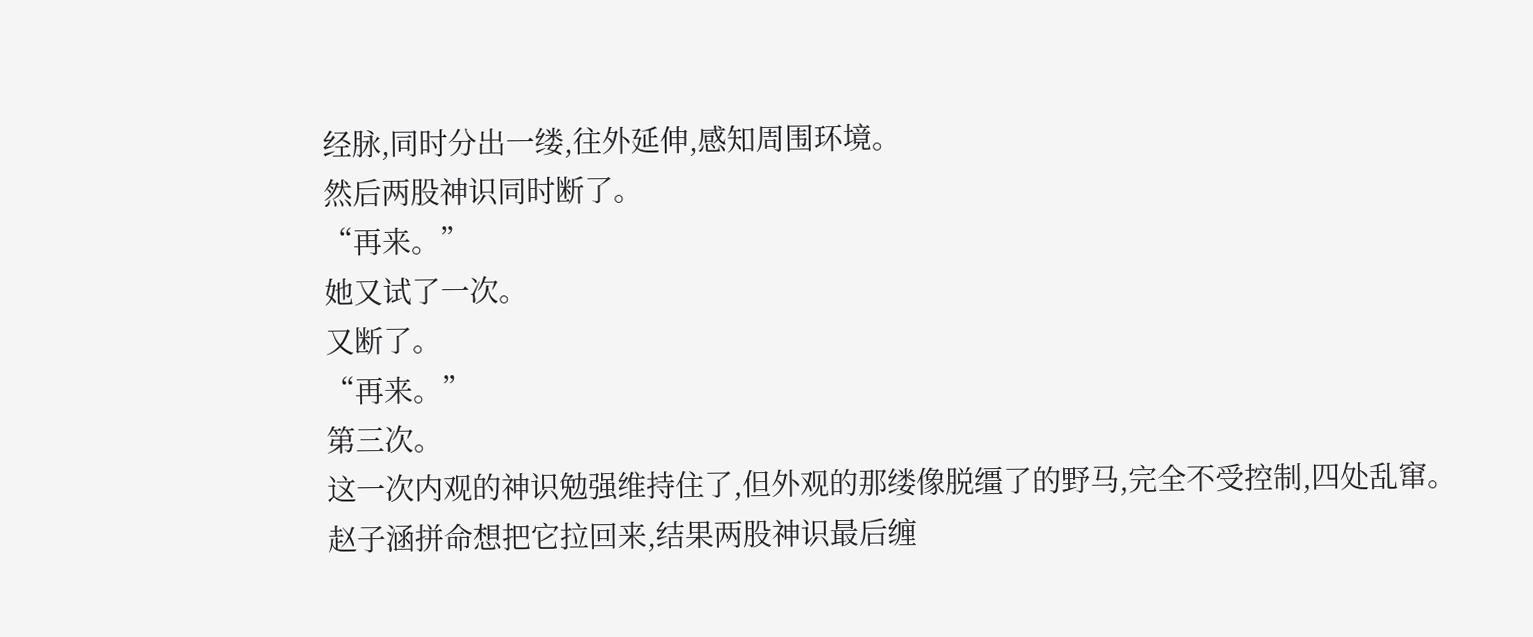经脉,同时分出一缕,往外延伸,感知周围环境。
然后两股神识同时断了。
“再来。”
她又试了一次。
又断了。
“再来。”
第三次。
这一次内观的神识勉强维持住了,但外观的那缕像脱缰了的野马,完全不受控制,四处乱窜。
赵子涵拼命想把它拉回来,结果两股神识最后缠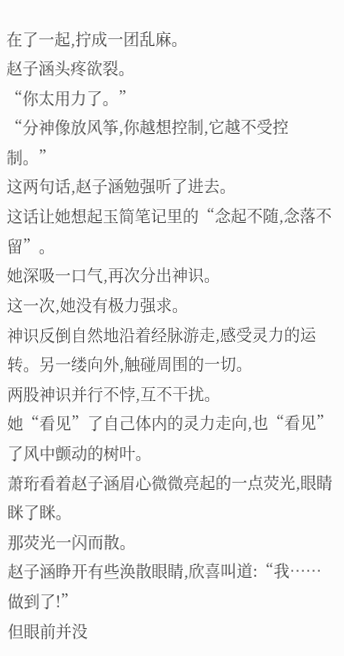在了一起,拧成一团乱麻。
赵子涵头疼欲裂。
“你太用力了。”
“分神像放风筝,你越想控制,它越不受控制。”
这两句话,赵子涵勉强听了进去。
这话让她想起玉简笔记里的“念起不随,念落不留”。
她深吸一口气,再次分出神识。
这一次,她没有极力强求。
神识反倒自然地沿着经脉游走,感受灵力的运转。另一缕向外,触碰周围的一切。
两股神识并行不悖,互不干扰。
她“看见”了自己体内的灵力走向,也“看见”了风中颤动的树叶。
萧珩看着赵子涵眉心微微亮起的一点荧光,眼睛眯了眯。
那荧光一闪而散。
赵子涵睁开有些涣散眼睛,欣喜叫道:“我……做到了!”
但眼前并没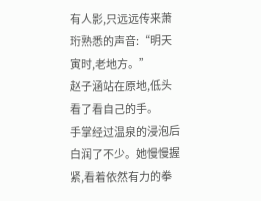有人影,只远远传来萧珩熟悉的声音:“明天寅时,老地方。”
赵子涵站在原地,低头看了看自己的手。
手掌经过温泉的浸泡后白润了不少。她慢慢握紧,看着依然有力的拳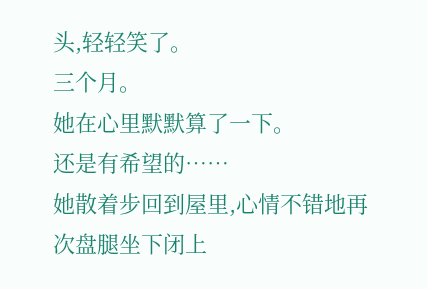头,轻轻笑了。
三个月。
她在心里默默算了一下。
还是有希望的……
她散着步回到屋里,心情不错地再次盘腿坐下闭上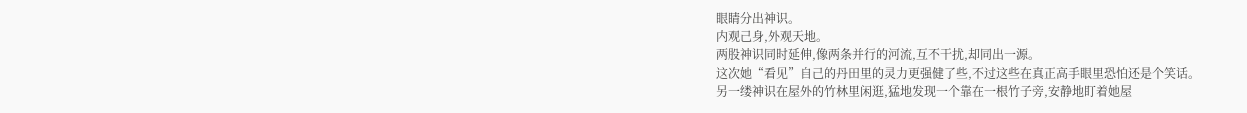眼睛分出神识。
内观己身,外观天地。
两股神识同时延伸,像两条并行的河流,互不干扰,却同出一源。
这次她“看见”自己的丹田里的灵力更强健了些,不过这些在真正高手眼里恐怕还是个笑话。
另一缕神识在屋外的竹林里闲逛,猛地发现一个靠在一根竹子旁,安静地盯着她屋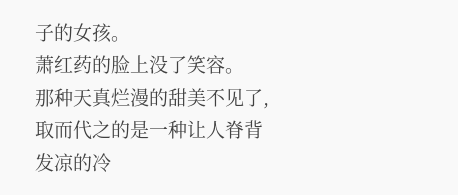子的女孩。
萧红药的脸上没了笑容。
那种天真烂漫的甜美不见了,取而代之的是一种让人脊背发凉的冷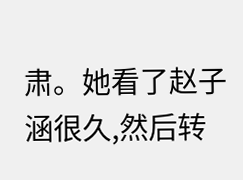肃。她看了赵子涵很久,然后转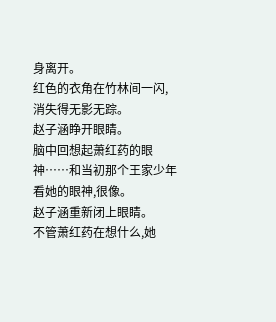身离开。
红色的衣角在竹林间一闪,消失得无影无踪。
赵子涵睁开眼睛。
脑中回想起萧红药的眼神……和当初那个王家少年看她的眼神,很像。
赵子涵重新闭上眼睛。
不管萧红药在想什么,她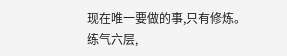现在唯一要做的事,只有修炼。
练气六层,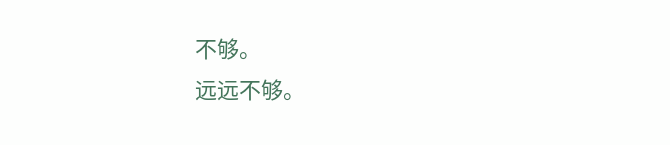不够。
远远不够。